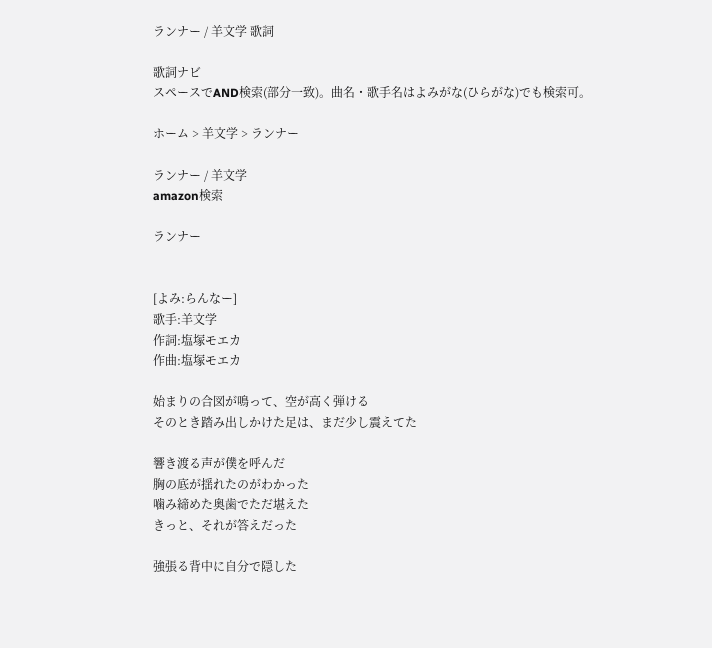ランナー / 羊文学 歌詞

歌詞ナビ
スペースでAND検索(部分一致)。曲名・歌手名はよみがな(ひらがな)でも検索可。

ホーム > 羊文学 > ランナー

ランナー / 羊文学
amazon検索

ランナー


[よみ:らんなー]
歌手:羊文学
作詞:塩塚モエカ
作曲:塩塚モエカ

始まりの合図が鳴って、空が高く弾ける
そのとき踏み出しかけた足は、まだ少し震えてた

響き渡る声が僕を呼んだ
胸の底が揺れたのがわかった
噛み締めた奥歯でただ堪えた
きっと、それが答えだった

強張る背中に自分で隠した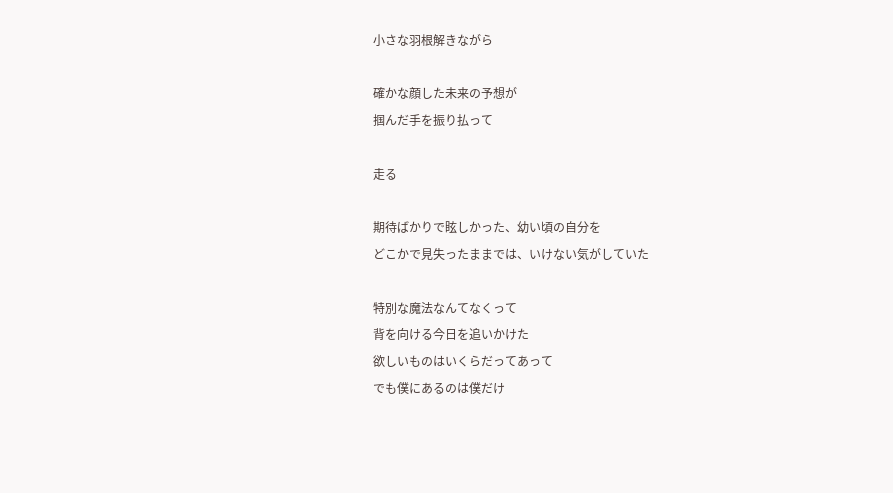小さな羽根解きながら

確かな顔した未来の予想が
掴んだ手を振り払って

走る

期待ばかりで眩しかった、幼い頃の自分を
どこかで見失ったままでは、いけない気がしていた

特別な魔法なんてなくって
背を向ける今日を追いかけた
欲しいものはいくらだってあって
でも僕にあるのは僕だけ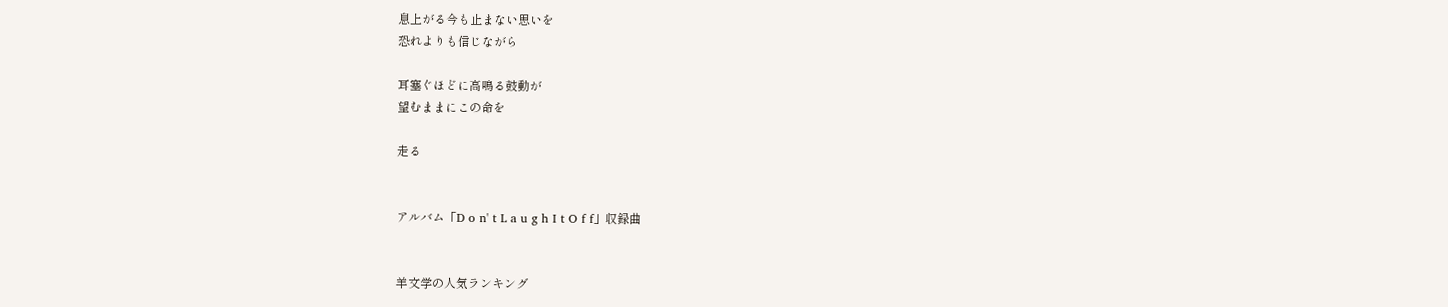息上がる今も止まない思いを
恐れよりも信じながら

耳塞ぐほどに高鳴る鼓動が
望むままにこの命を

走る


アルバム「D o n' t L a u g h I t O f f」収録曲


羊文学の人気ランキング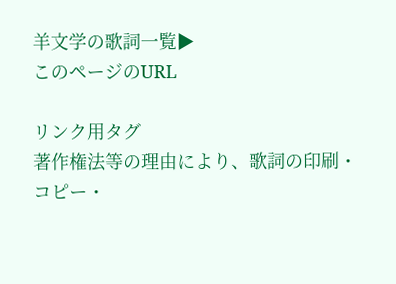羊文学の歌詞一覧▶
このページのURL

リンク用タグ
著作権法等の理由により、歌詞の印刷・コピー・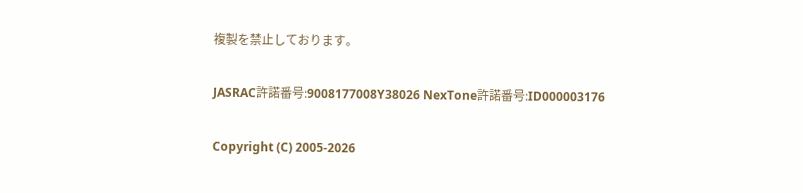複製を禁止しております。

JASRAC許諾番号:9008177008Y38026 NexTone許諾番号:ID000003176

Copyright (C) 2005-2026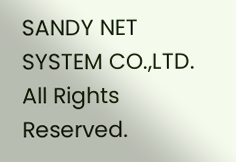SANDY NET SYSTEM CO.,LTD. All Rights Reserved.